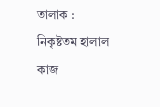তালাক : নিকৃষ্টতম হালাল কাজ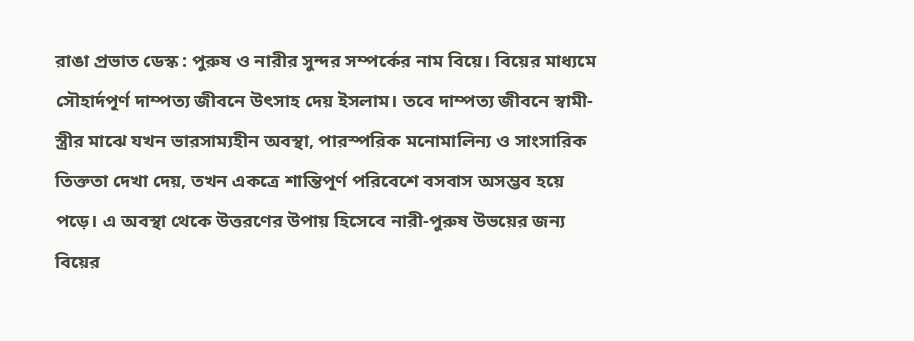রাঙা প্রভাত ডেস্ক : পুরুষ ও নারীর সুন্দর সম্পর্কের নাম বিয়ে। বিয়ের মাধ্যমে সৌহার্দপূর্ণ দাম্পত্য জীবনে উৎসাহ দেয় ইসলাম। তবে দাম্পত্য জীবনে স্বামী-স্ত্রীর মাঝে যখন ভারসাম্যহীন অবস্থা, পারস্পরিক মনোমালিন্য ও সাংসারিক তিক্ততা দেখা দেয়, তখন একত্রে শান্তিপূর্ণ পরিবেশে বসবাস অসম্ভব হয়ে পড়ে। এ অবস্থা থেকে উত্তরণের উপায় হিসেবে নারী-পুরুষ উভয়ের জন্য বিয়ের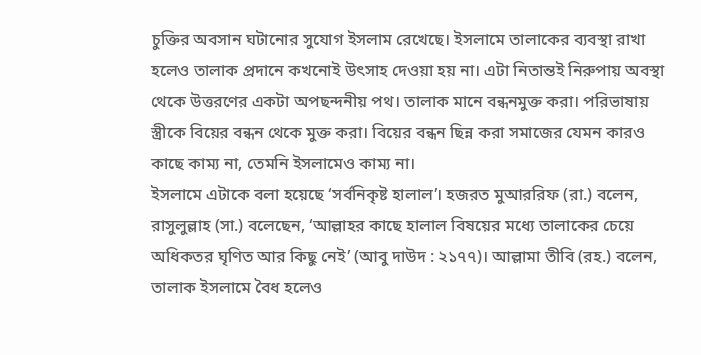চুক্তির অবসান ঘটানোর সুযোগ ইসলাম রেখেছে। ইসলামে তালাকের ব্যবস্থা রাখা হলেও তালাক প্রদানে কখনোই উৎসাহ দেওয়া হয় না। এটা নিতান্তই নিরুপায় অবস্থা থেকে উত্তরণের একটা অপছন্দনীয় পথ। তালাক মানে বন্ধনমুক্ত করা। পরিভাষায় স্ত্রীকে বিয়ের বন্ধন থেকে মুক্ত করা। বিয়ের বন্ধন ছিন্ন করা সমাজের যেমন কারও কাছে কাম্য না, তেমনি ইসলামেও কাম্য না।
ইসলামে এটাকে বলা হয়েছে ‘সর্বনিকৃষ্ট হালাল’। হজরত মুআররিফ (রা.) বলেন, রাসুলুল্লাহ (সা.) বলেছেন, ‘আল্লাহর কাছে হালাল বিষয়ের মধ্যে তালাকের চেয়ে অধিকতর ঘৃণিত আর কিছু নেই’ (আবু দাউদ : ২১৭৭)। আল্লামা তীবি (রহ.) বলেন, তালাক ইসলামে বৈধ হলেও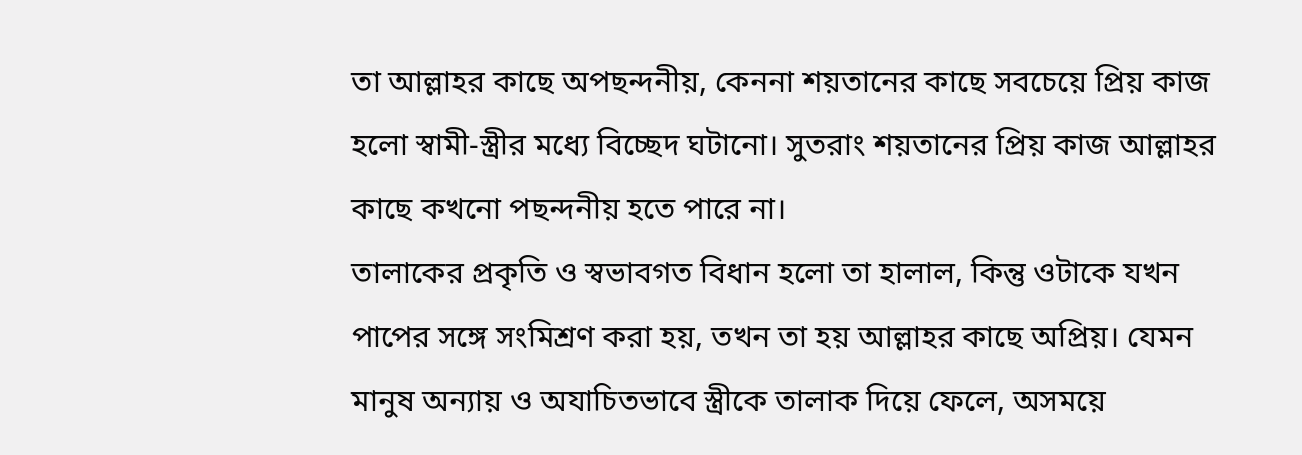তা আল্লাহর কাছে অপছন্দনীয়, কেননা শয়তানের কাছে সবচেয়ে প্রিয় কাজ হলো স্বামী-স্ত্রীর মধ্যে বিচ্ছেদ ঘটানো। সুতরাং শয়তানের প্রিয় কাজ আল্লাহর কাছে কখনো পছন্দনীয় হতে পারে না।
তালাকের প্রকৃতি ও স্বভাবগত বিধান হলো তা হালাল, কিন্তু ওটাকে যখন পাপের সঙ্গে সংমিশ্রণ করা হয়, তখন তা হয় আল্লাহর কাছে অপ্রিয়। যেমন মানুষ অন্যায় ও অযাচিতভাবে স্ত্রীকে তালাক দিয়ে ফেলে, অসময়ে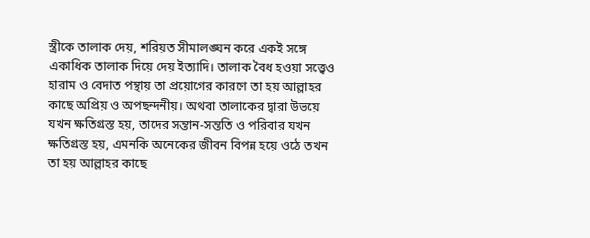স্ত্রীকে তালাক দেয়, শরিয়ত সীমালঙ্ঘন করে একই সঙ্গে একাধিক তালাক দিয়ে দেয় ইত্যাদি। তালাক বৈধ হওয়া সত্ত্বেও হারাম ও বেদাত পন্থায় তা প্রয়োগের কারণে তা হয় আল্লাহর কাছে অপ্রিয় ও অপছন্দনীয়। অথবা তালাকের দ্বারা উভয়ে যখন ক্ষতিগ্রস্ত হয়, তাদের সন্তান-সন্ততি ও পরিবার যখন ক্ষতিগ্রস্ত হয়, এমনকি অনেকের জীবন বিপন্ন হয়ে ওঠে তখন তা হয় আল্লাহর কাছে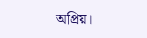অপ্রিয়।